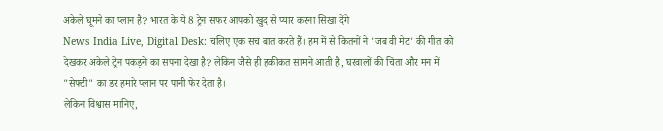अकेले घूमने का प्लान है? भारत के ये 8 ट्रेन सफर आपको खुद से प्यार करना सिखा देंगे
News India Live, Digital Desk: चलिए एक सच बात करते हैं। हम में से कितनों ने 'जब वी मेट' की गीत को देखकर अकेले ट्रेन पकड़ने का सपना देखा है? लेकिन जैसे ही हकीकत सामने आती है, घरवालों की चिंता और मन में "सेफ्टी" का डर हमारे प्लान पर पानी फेर देता है।
लेकिन विश्वास मानिए,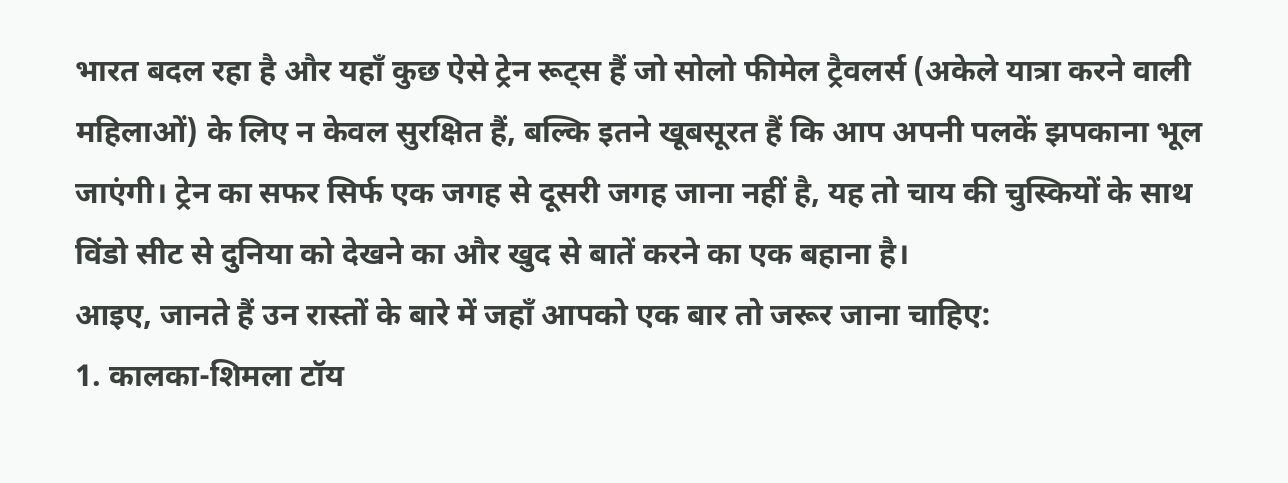भारत बदल रहा है और यहाँ कुछ ऐसे ट्रेन रूट्स हैं जो सोलो फीमेल ट्रैवलर्स (अकेले यात्रा करने वाली महिलाओं) के लिए न केवल सुरक्षित हैं, बल्कि इतने खूबसूरत हैं कि आप अपनी पलकें झपकाना भूल जाएंगी। ट्रेन का सफर सिर्फ एक जगह से दूसरी जगह जाना नहीं है, यह तो चाय की चुस्कियों के साथ विंडो सीट से दुनिया को देखने का और खुद से बातें करने का एक बहाना है।
आइए, जानते हैं उन रास्तों के बारे में जहाँ आपको एक बार तो जरूर जाना चाहिए:
1. कालका-शिमला टॉय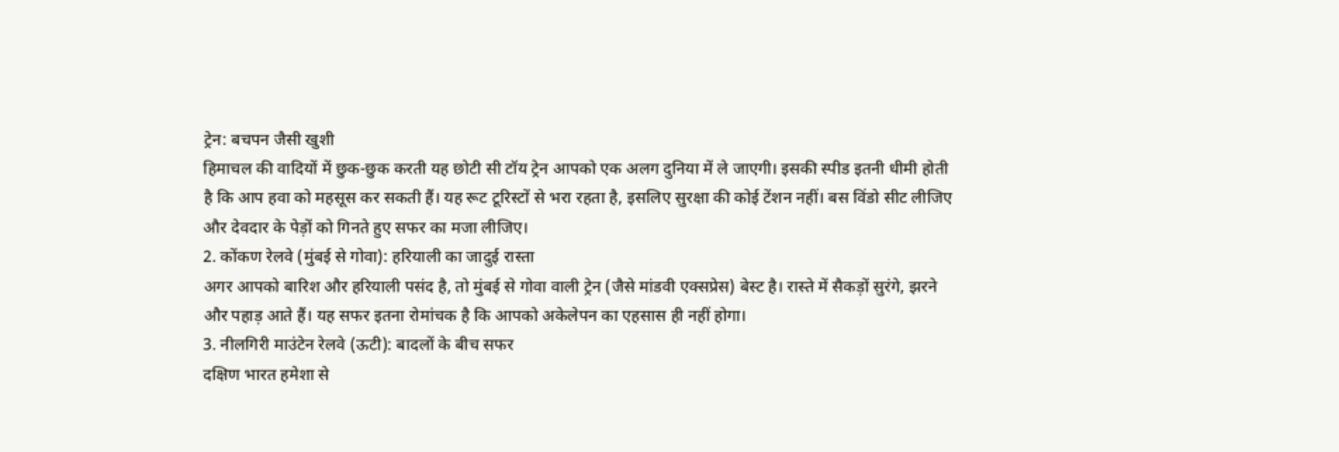ट्रेन: बचपन जैसी खुशी
हिमाचल की वादियों में छुक-छुक करती यह छोटी सी टॉय ट्रेन आपको एक अलग दुनिया में ले जाएगी। इसकी स्पीड इतनी धीमी होती है कि आप हवा को महसूस कर सकती हैं। यह रूट टूरिस्टों से भरा रहता है, इसलिए सुरक्षा की कोई टेंशन नहीं। बस विंडो सीट लीजिए और देवदार के पेड़ों को गिनते हुए सफर का मजा लीजिए।
2. कोंकण रेलवे (मुंबई से गोवा): हरियाली का जादुई रास्ता
अगर आपको बारिश और हरियाली पसंद है, तो मुंबई से गोवा वाली ट्रेन (जैसे मांडवी एक्सप्रेस) बेस्ट है। रास्ते में सैकड़ों सुरंगे, झरने और पहाड़ आते हैं। यह सफर इतना रोमांचक है कि आपको अकेलेपन का एहसास ही नहीं होगा।
3. नीलगिरी माउंटेन रेलवे (ऊटी): बादलों के बीच सफर
दक्षिण भारत हमेशा से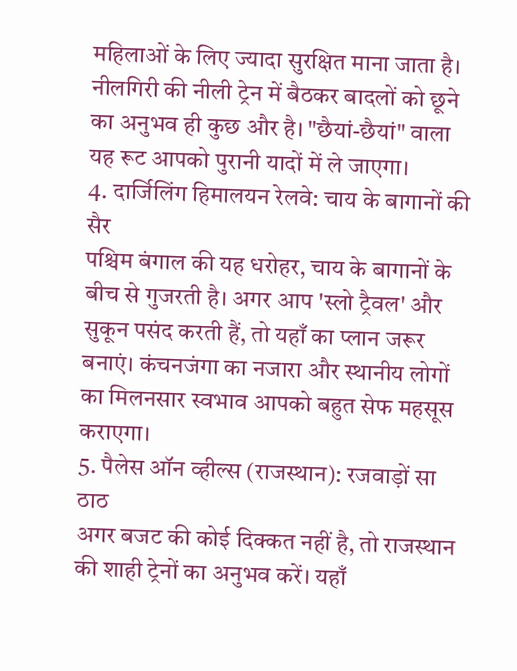महिलाओं के लिए ज्यादा सुरक्षित माना जाता है। नीलगिरी की नीली ट्रेन में बैठकर बादलों को छूने का अनुभव ही कुछ और है। "छैयां-छैयां" वाला यह रूट आपको पुरानी यादों में ले जाएगा।
4. दार्जिलिंग हिमालयन रेलवे: चाय के बागानों की सैर
पश्चिम बंगाल की यह धरोहर, चाय के बागानों के बीच से गुजरती है। अगर आप 'स्लो ट्रैवल' और सुकून पसंद करती हैं, तो यहाँ का प्लान जरूर बनाएं। कंचनजंगा का नजारा और स्थानीय लोगों का मिलनसार स्वभाव आपको बहुत सेफ महसूस कराएगा।
5. पैलेस ऑन व्हील्स (राजस्थान): रजवाड़ों सा ठाठ
अगर बजट की कोई दिक्कत नहीं है, तो राजस्थान की शाही ट्रेनों का अनुभव करें। यहाँ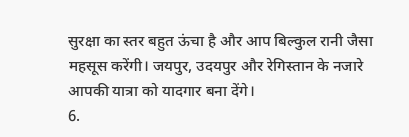सुरक्षा का स्तर बहुत ऊंचा है और आप बिल्कुल रानी जैसा महसूस करेंगी। जयपुर, उदयपुर और रेगिस्तान के नजारे आपकी यात्रा को यादगार बना देंगे।
6.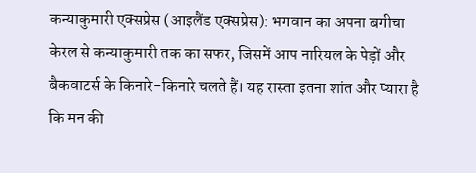कन्याकुमारी एक्सप्रेस (आइलैंड एक्सप्रेस): भगवान का अपना बगीचा
केरल से कन्याकुमारी तक का सफर, जिसमें आप नारियल के पेड़ों और बैकवाटर्स के किनारे-किनारे चलते हैं। यह रास्ता इतना शांत और प्यारा है कि मन की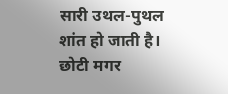सारी उथल-पुथल शांत हो जाती है।
छोटी मगर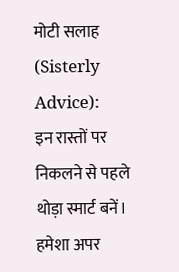मोटी सलाह (Sisterly Advice):
इन रास्तों पर निकलने से पहले थोड़ा स्मार्ट बनें। हमेशा अपर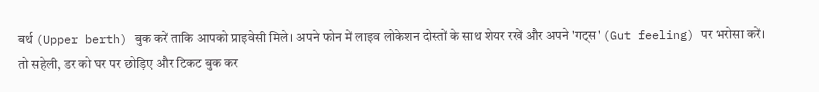बर्थ (Upper berth) बुक करें ताकि आपको प्राइवेसी मिले। अपने फोन में लाइव लोकेशन दोस्तों के साथ शेयर रखें और अपने 'गट्स' (Gut feeling) पर भरोसा करें।
तो सहेली, डर को घर पर छोड़िए और टिकट बुक कर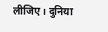लीजिए। दुनिया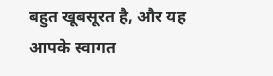बहुत खूबसूरत है, और यह आपके स्वागत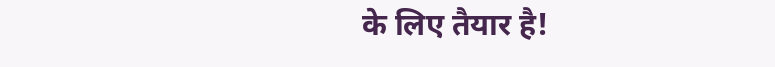के लिए तैयार है!